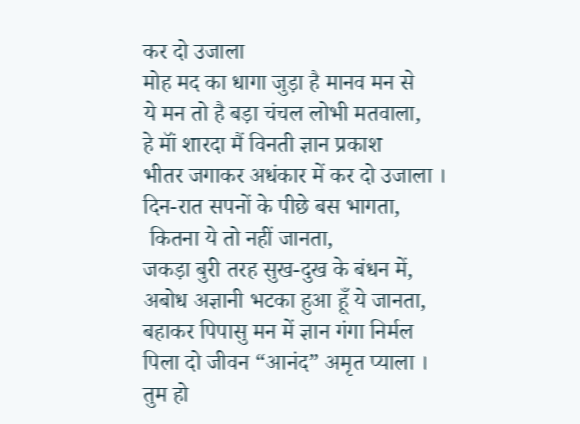कर दो उजाला
मोह मद का धागा जुड़ा है मानव मन से
ये मन तो है बड़ा चंचल लोभी मतवाला,
हे मॉं शारदा मैं विनती ज्ञान प्रकाश
भीतर जगाकर अधंकार में कर दो उजाला ।
दिन-रात सपनों के पीछे बस भागता,
 कितना ये तो नहीं जानता,
जकड़ा बुरी तरह सुख-दुख के बंधन में,
अबोध अज्ञानी भटका हुआ हूँ ये जानता,
बहाकर पिपासु मन में ज्ञान गंगा निर्मल
पिला दो जीवन “आनंद” अमृत प्याला ।
तुम हो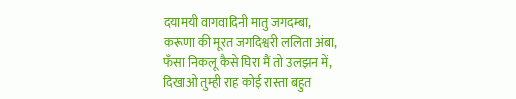दयामयी वागवादिनी मातु जगदम्बा,
करूणा की मूरत जगदिश्वरी ललिता अंबा,
फॅंसा निकलू कैसे घिरा मैं तो उलझन में,
दिखाओ तुम्ही राह कोई रास्ता बहुत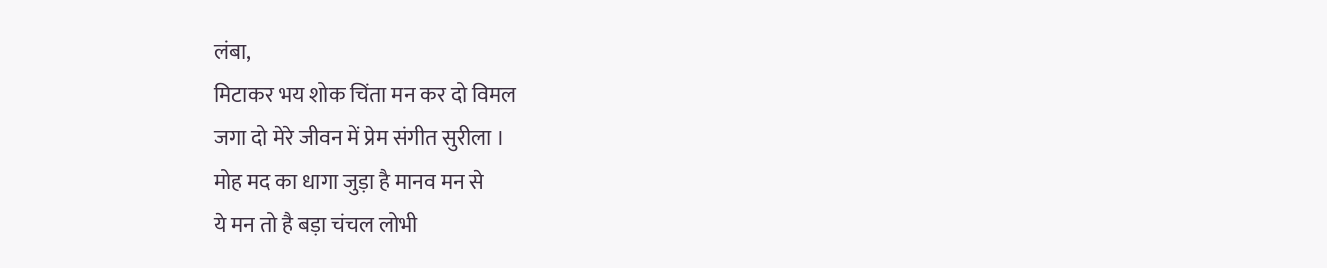लंबा,
मिटाकर भय शोक चिंता मन कर दो विमल
जगा दो मेरे जीवन में प्रेम संगीत सुरीला ।
मोह मद का धागा जुड़ा है मानव मन से
ये मन तो है बड़ा चंचल लोभी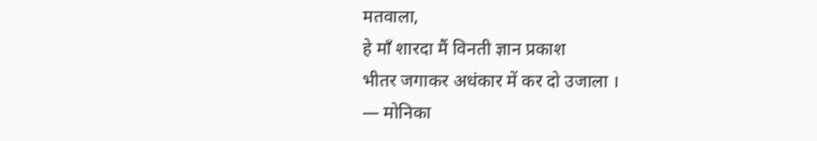मतवाला,
हे मॉं शारदा मैं विनती ज्ञान प्रकाश
भीतर जगाकर अधंकार में कर दो उजाला ।
— मोनिका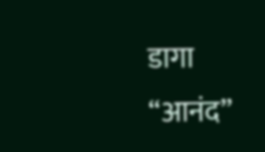डागा “आनंद”